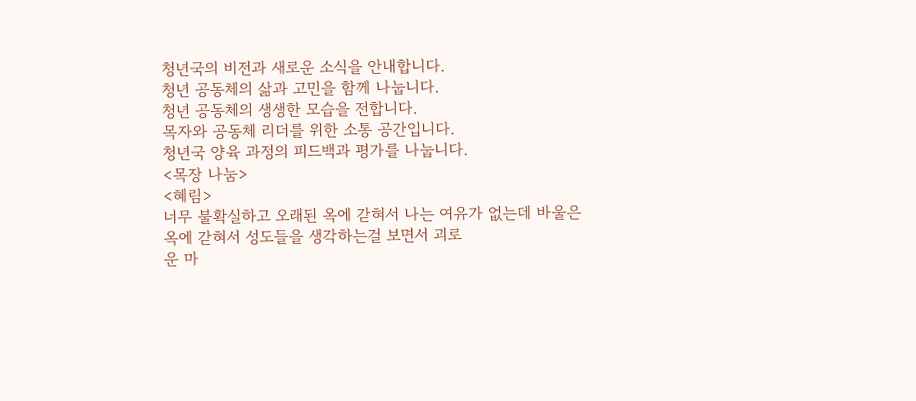청년국의 비전과 새로운 소식을 안내합니다.
청년 공동체의 삶과 고민을 함께 나눕니다.
청년 공동체의 생생한 모습을 전합니다.
목자와 공동체 리더를 위한 소통 공간입니다.
청년국 양육 과정의 피드백과 평가를 나눕니다.
<목장 나눔>
<혜림>
너무 불확실하고 오래된 옥에 갇혀서 나는 여유가 없는데 바울은 옥에 갇혀서 성도들을 생각하는걸 보면서 괴로
운 마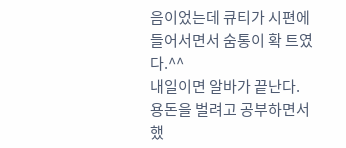음이었는데 큐티가 시편에 들어서면서 숨통이 확 트였다.^^
내일이면 알바가 끝난다. 용돈을 벌려고 공부하면서 했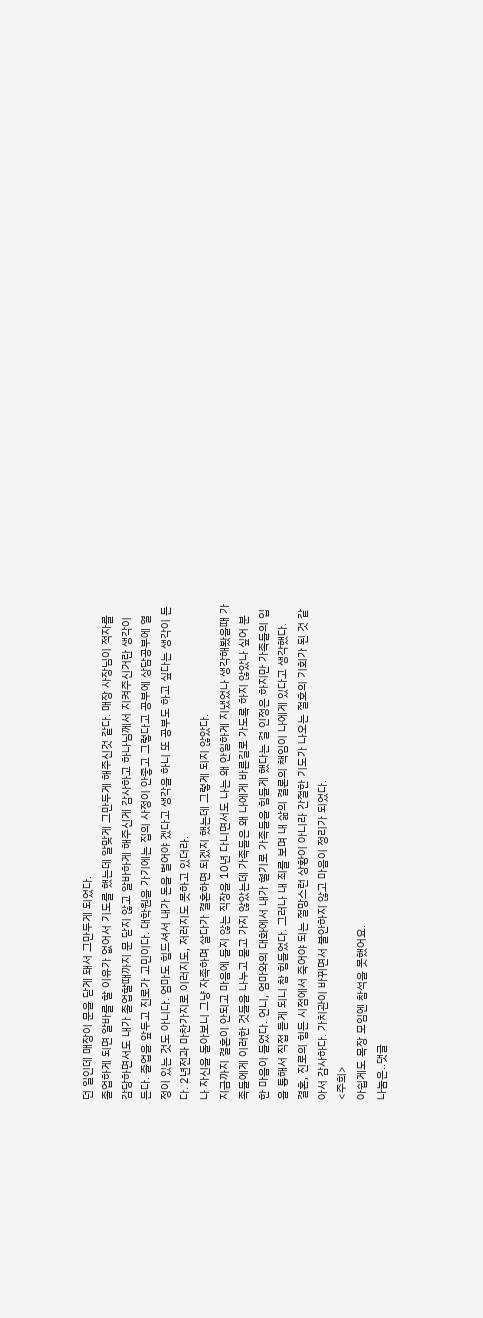던 일인데 매장이 문을 닫게 돼서 그만두게 되었다.
졸업하게 되면 알바를 할 이유가 없어서 기도를 했는데 알맞게 그만두게 해주신것 같다. 매장 사장님이 적자를
감당하면서도 내가 졸업할때까지 문 닫지 않고 알바하게 해주신게 감사하고 하나님께서 지켜주신거란 생각이
든다. 졸업을 앞두고 진로가 고민이다. 대학원을 가기에는 집의 사정이 안좋고 그렇다고 공부에 상담공부에 열
정이 있는 것도 아니다. 엄마도 힘드셔서 내가 돈을 벌어야 겠다고 생각을 하니 또 공부도 하고 싶다는 생각이 든
다. 2년전과 마찬가지로 이러지도, 저러지도 못하고 있더라.
나 자신을 돌아보니 그냥 자족하며 살다가 결혼하면 되겠지 했는데 그렇게 되지 않았다.
지금까지 결혼이 안되고 마음에 들지 않는 직장을 10년 다니면서도 나는 왜 안일하게 지냈었나 생각해봤을때 가
족들에게 이러한 것들을 나누고 묻고 가지 않았는데 가족들은 왜 나에게 바른길로 가도록 하지 않았나 싶어 분
한 마음이 들었다. 언니, 엄마와의 대화에서 내가 혈기로 가족들을 힘들게 했다는 걸 인정은 하지만 가족들의 입
을 통해서 직접 듣게 되니 참 힘들었다. 그러나 내 죄를 보며 내 삶의 결론의 책임이 나에게 있다고 생각했다.
결혼, 진로의 힘든 시점에서 죽어야 되는 절망스런 상황이 아니라 간절한 기도가 나오는 절호의 기회가 된 것 같
아서 감사하다. 가치관이 바뀌면서 불안하지 않고 마음이 정리가 되었다.
<주희>
아쉽게도 목장 모임엔 참석을 못했어요.
나눔은..댓글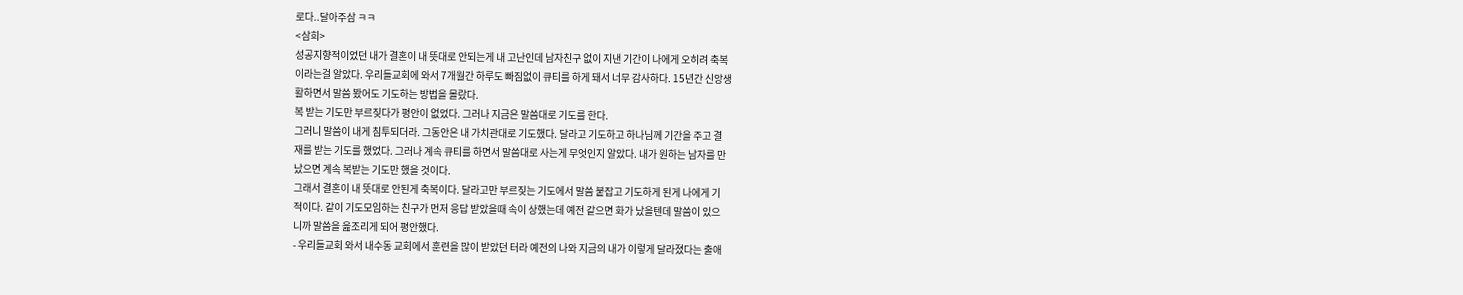로다..달아주삼 ㅋㅋ
<삼희>
성공지향적이었던 내가 결혼이 내 뜻대로 안되는게 내 고난인데 남자친구 없이 지낸 기간이 나에게 오히려 축복
이라는걸 알았다. 우리들교회에 와서 7개월간 하루도 빠짐없이 큐티를 하게 돼서 너무 감사하다. 15년간 신앙생
활하면서 말씀 봤어도 기도하는 방법을 몰랐다.
복 받는 기도만 부르짖다가 평안이 없었다. 그러나 지금은 말씀대로 기도를 한다.
그러니 말씀이 내게 침투되더라. 그동안은 내 가치관대로 기도했다. 달라고 기도하고 하나님께 기간을 주고 결
재를 받는 기도를 했었다. 그러나 계속 큐티를 하면서 말씀대로 사는게 무엇인지 알았다. 내가 원하는 남자를 만
났으면 계속 복받는 기도만 했을 것이다.
그래서 결혼이 내 뜻대로 안된게 축복이다. 달라고만 부르짖는 기도에서 말씀 붙잡고 기도하게 된게 나에게 기
적이다. 같이 기도모임하는 친구가 먼저 응답 받았을때 속이 상했는데 예전 같으면 화가 났을텐데 말씀이 있으
니까 말씀을 읊조리게 되어 평안했다.
- 우리들교회 와서 내수동 교회에서 훈련을 많이 받았던 터라 예전의 나와 지금의 내가 이렇게 달라졌다는 출애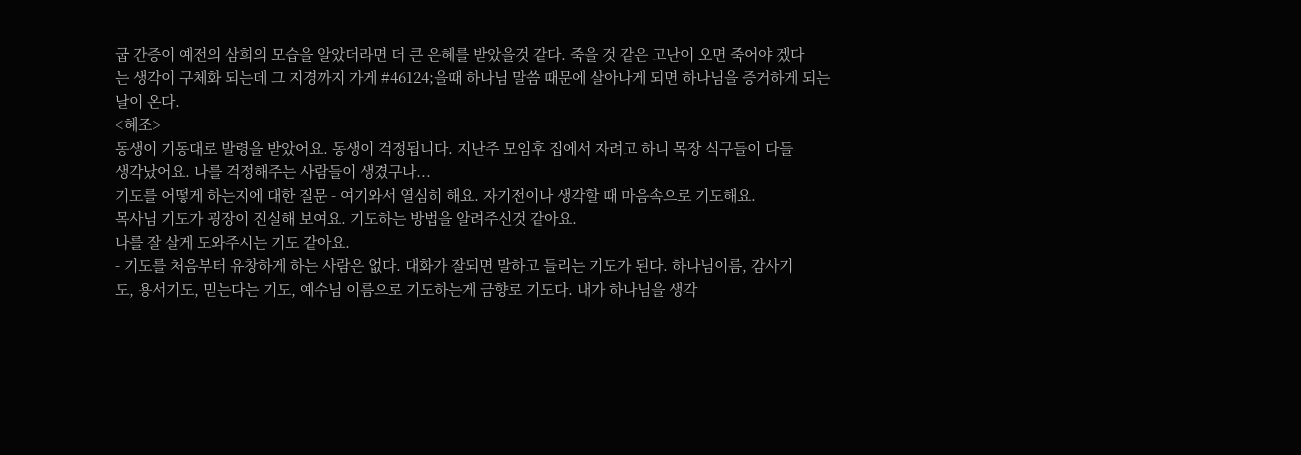굽 간증이 예전의 삼희의 모습을 알았더라면 더 큰 은혜를 받았을것 같다. 죽을 것 같은 고난이 오면 죽어야 겠다
는 생각이 구체화 되는데 그 지경까지 가게 #46124;을때 하나님 말씀 때문에 살아나게 되면 하나님을 증거하게 되는
날이 온다.
<혜조>
동생이 기동대로 발령을 받았어요. 동생이 걱정됩니다. 지난주 모임후 집에서 자려고 하니 목장 식구들이 다들
생각났어요. 나를 걱정해주는 사람들이 생겼구나...
기도를 어떻게 하는지에 대한 질문 - 여기와서 열심히 해요. 자기전이나 생각할 때 마음속으로 기도해요.
목사님 기도가 굉장이 진실해 보여요. 기도하는 방법을 알려주신것 같아요.
나를 잘 살게 도와주시는 기도 같아요.
- 기도를 처음부터 유창하게 하는 사람은 없다. 대화가 잘되면 말하고 들리는 기도가 된다. 하나님이름, 감사기
도, 용서기도, 믿는다는 기도, 예수님 이름으로 기도하는게 금향로 기도다. 내가 하나님을 생각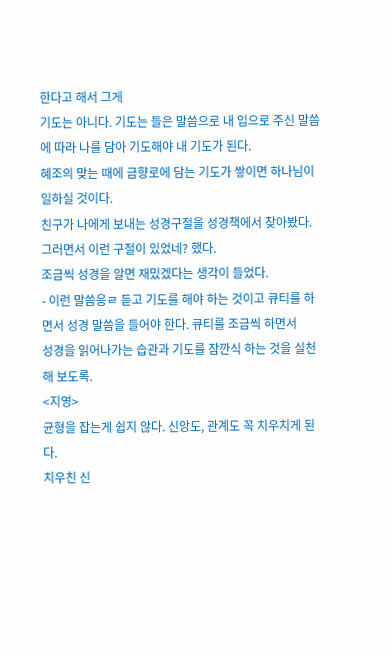한다고 해서 그게
기도는 아니다. 기도는 들은 말씀으로 내 입으로 주신 말씀에 따라 나를 담아 기도해야 내 기도가 된다.
혜조의 맞는 때에 금향로에 담는 기도가 쌓이면 하나님이 일하실 것이다.
친구가 나에게 보내는 성경구절을 성경책에서 찾아봤다. 그러면서 이런 구절이 있었네? 했다.
조금씩 성경을 알면 재밌겠다는 생각이 들었다.
- 이런 말씀응ㄹ 듣고 기도를 해야 하는 것이고 큐티를 하면서 성경 말씀을 들어야 한다. 큐티를 조금씩 하면서
성경을 읽어나가는 습관과 기도를 잠깐식 하는 것을 실천해 보도록.
<지영>
균형을 잡는게 쉽지 않다. 신앙도, 관계도 꼭 치우치게 된다.
치우친 신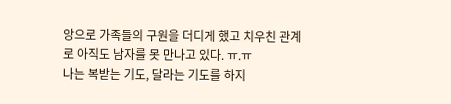앙으로 가족들의 구원을 더디게 했고 치우친 관계로 아직도 남자를 못 만나고 있다. ㅠ.ㅠ
나는 복받는 기도, 달라는 기도를 하지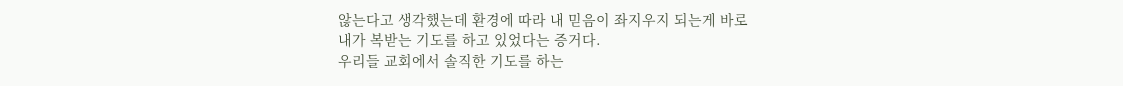않는다고 생각했는데 환경에 따라 내 믿음이 좌지우지 되는게 바로
내가 복받는 기도를 하고 있었다는 증거다.
우리들 교회에서 솔직한 기도를 하는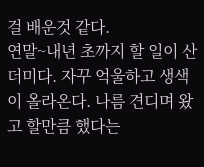걸 배운것 같다.
연말~내년 초까지 할 일이 산더미다. 자꾸 억울하고 생색이 올라온다. 나름 견디며 왔고 할만큼 했다는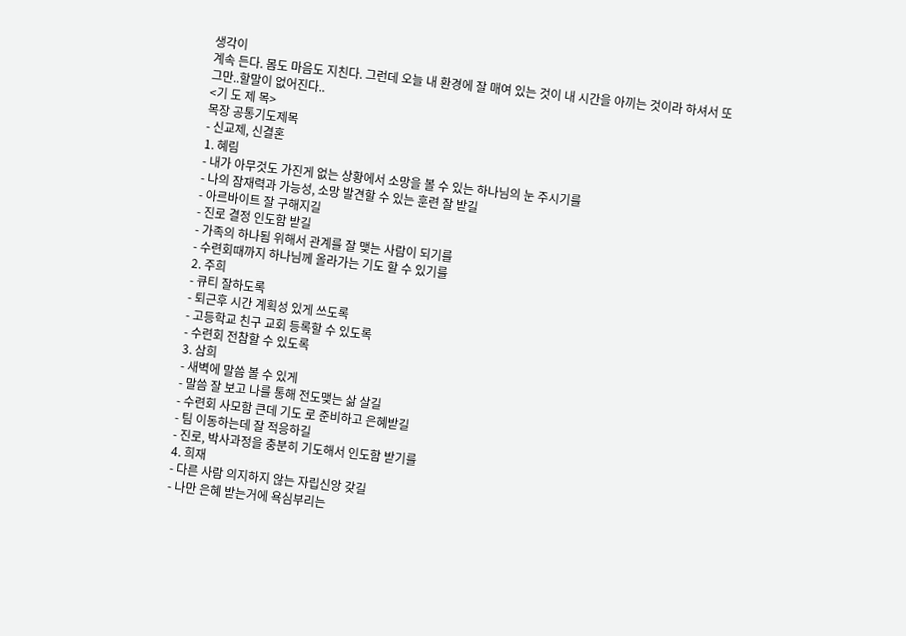생각이
계속 든다. 몸도 마음도 지친다. 그런데 오늘 내 환경에 잘 매여 있는 것이 내 시간을 아끼는 것이라 하셔서 또
그만..할말이 없어진다..
<기 도 제 목>
목장 공통기도제목
- 신교제, 신결혼
1. 혜림
- 내가 아무것도 가진게 없는 상황에서 소망을 볼 수 있는 하나님의 눈 주시기를
- 나의 잠재력과 가능성, 소망 발견할 수 있는 훈련 잘 받길
- 아르바이트 잘 구해지길
- 진로 결정 인도함 받길
- 가족의 하나됨 위해서 관계를 잘 맺는 사람이 되기를
- 수련회때까지 하나님께 올라가는 기도 할 수 있기를
2. 주희
- 큐티 잘하도록
- 퇴근후 시간 계획성 있게 쓰도록
- 고등학교 친구 교회 등록할 수 있도록
- 수련회 전참할 수 있도록
3. 삼희
- 새벽에 말씀 볼 수 있게
- 말씀 잘 보고 나를 통해 전도맺는 삶 살길
- 수련회 사모함 큰데 기도 로 준비하고 은혜받길
- 팀 이동하는데 잘 적응하길
- 진로, 박사과정을 충분히 기도해서 인도함 받기를
4. 희재
- 다른 사람 의지하지 않는 자립신앙 갖길
- 나만 은혜 받는거에 욕심부리는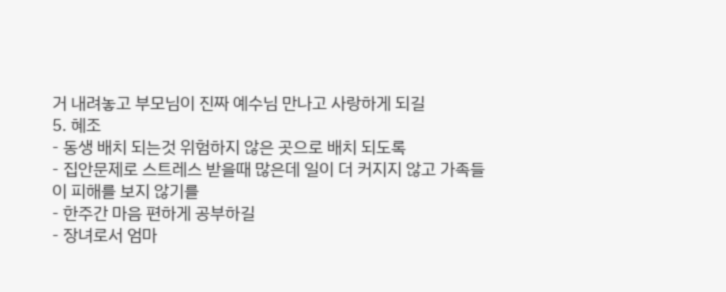거 내려놓고 부모님이 진짜 예수님 만나고 사랑하게 되길
5. 혜조
- 동생 배치 되는것 위험하지 않은 곳으로 배치 되도록
- 집안문제로 스트레스 받을때 많은데 일이 더 커지지 않고 가족들이 피해를 보지 않기를
- 한주간 마음 편하게 공부하길
- 장녀로서 엄마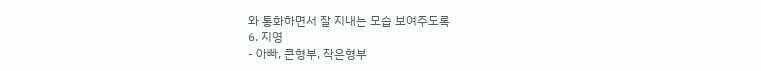와 통화하면서 잘 지내는 모습 보여주도록
6. 지영
- 아빠, 큰형부, 작은형부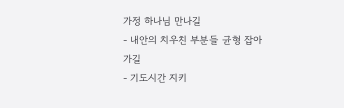가정 하나님 만나길
- 내안의 치우친 부분들 균형 잡아가길
- 기도시간 지키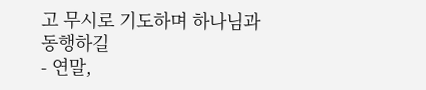고 무시로 기도하며 하나님과 동행하길
- 연말,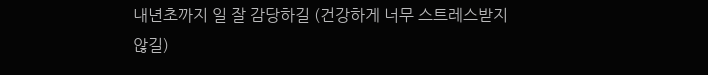내년초까지 일 잘 감당하길 (건강하게 너무 스트레스받지 않길)